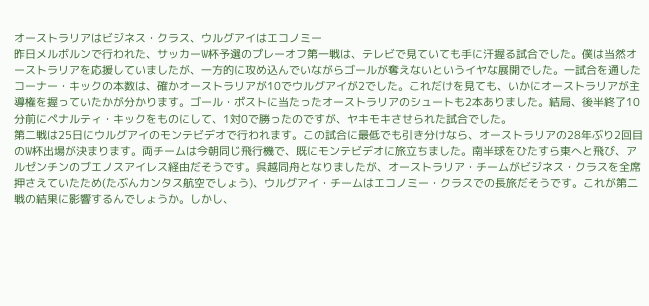オーストラリアはビジネス・クラス、ウルグアイはエコノミー
昨日メルボルンで行われた、サッカーW杯予選のプレーオフ第一戦は、テレビで見ていても手に汗握る試合でした。僕は当然オーストラリアを応援していましたが、一方的に攻め込んでいながらゴールが奪えないというイヤな展開でした。一試合を通したコーナー・キックの本数は、確かオーストラリアが10でウルグアイが2でした。これだけを見ても、いかにオーストラリアが主導権を握っていたかが分かります。ゴール・ポストに当たったオーストラリアのシュートも2本ありました。結局、後半終了10分前にペナルティ・キックをものにして、1対0で勝ったのですが、ヤキモキさせられた試合でした。
第二戦は25日にウルグアイのモンテビデオで行われます。この試合に最低でも引き分けなら、オーストラリアの28年ぶり2回目のW杯出場が決まります。両チームは今朝同じ飛行機で、既にモンテビデオに旅立ちました。南半球をひたすら東へと飛び、アルゼンチンのブエノスアイレス経由だそうです。呉越同舟となりましたが、オーストラリア・チームがビジネス・クラスを全席押さえていたため(たぶんカンタス航空でしょう)、ウルグアイ・チームはエコノミー・クラスでの長旅だそうです。これが第二戦の結果に影響するんでしょうか。しかし、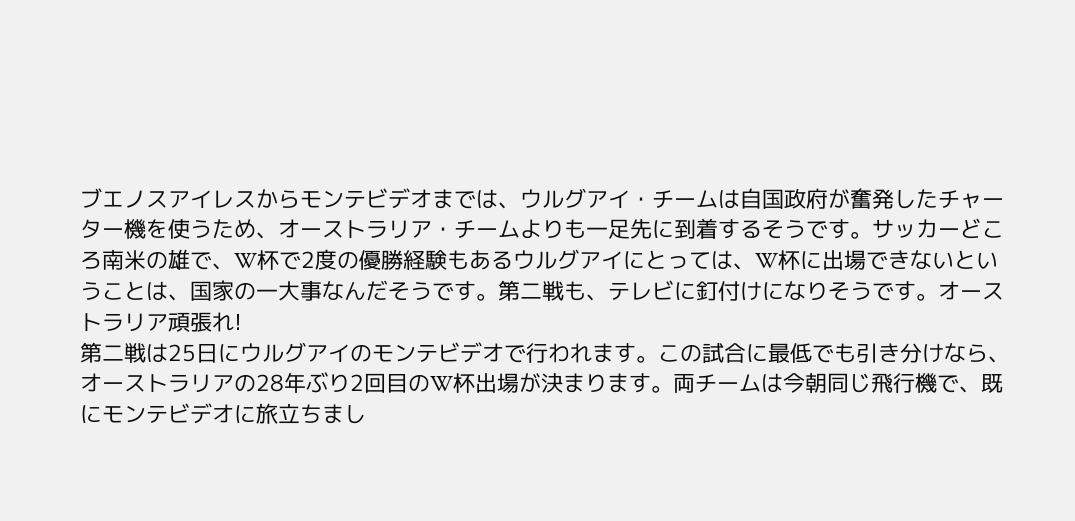ブエノスアイレスからモンテビデオまでは、ウルグアイ・チームは自国政府が奮発したチャーター機を使うため、オーストラリア・チームよりも一足先に到着するそうです。サッカーどころ南米の雄で、W杯で2度の優勝経験もあるウルグアイにとっては、W杯に出場できないということは、国家の一大事なんだそうです。第二戦も、テレビに釘付けになりそうです。オーストラリア頑張れ!
第二戦は25日にウルグアイのモンテビデオで行われます。この試合に最低でも引き分けなら、オーストラリアの28年ぶり2回目のW杯出場が決まります。両チームは今朝同じ飛行機で、既にモンテビデオに旅立ちまし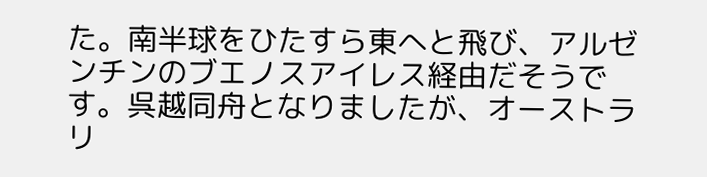た。南半球をひたすら東へと飛び、アルゼンチンのブエノスアイレス経由だそうです。呉越同舟となりましたが、オーストラリ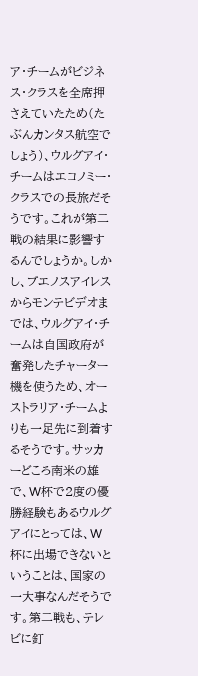ア・チームがビジネス・クラスを全席押さえていたため(たぶんカンタス航空でしょう)、ウルグアイ・チームはエコノミー・クラスでの長旅だそうです。これが第二戦の結果に影響するんでしょうか。しかし、ブエノスアイレスからモンテビデオまでは、ウルグアイ・チームは自国政府が奮発したチャーター機を使うため、オーストラリア・チームよりも一足先に到着するそうです。サッカーどころ南米の雄で、W杯で2度の優勝経験もあるウルグアイにとっては、W杯に出場できないということは、国家の一大事なんだそうです。第二戦も、テレビに釘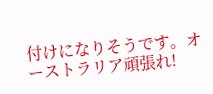付けになりそうです。オーストラリア頑張れ!